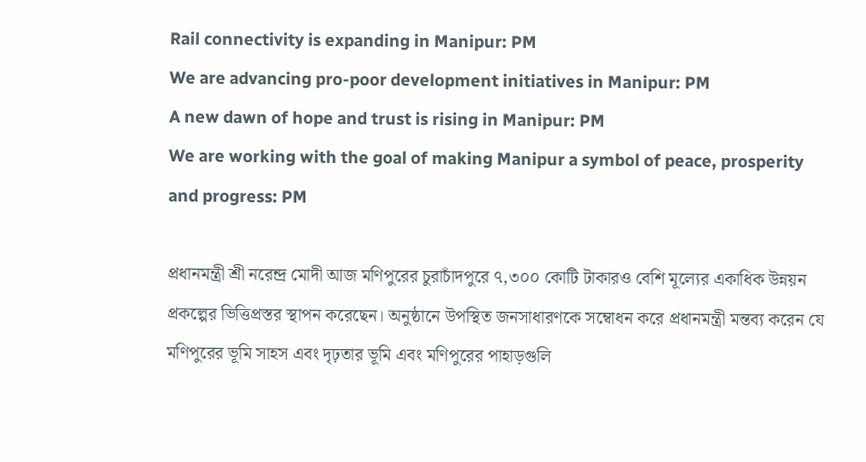Rail connectivity is expanding in Manipur: PM
We are advancing pro-poor development initiatives in Manipur: PM
A new dawn of hope and trust is rising in Manipur: PM
We are working with the goal of making Manipur a symbol of peace, prosperity and progress: PM

প্রধানমন্ত্রী শ্রী নরেন্দ্র মোদী আজ মণিপুরের চুরাচাঁদপুরে ৭,৩০০ কোটি টাকারও বেশি মূল্যের একাধিক উন্নয়ন প্রকল্পের ভিত্তিপ্রস্তর স্থাপন করেছেন। অনুষ্ঠানে উপস্থিত জনসাধারণকে সম্বোধন করে প্রধানমন্ত্রী মন্তব্য করেন যে মণিপুরের ভূমি সাহস এবং দৃঢ়তার ভূমি এবং মণিপুরের পাহাড়গুলি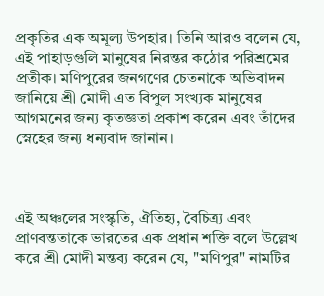প্রকৃতির এক অমূল্য উপহার। তিনি আরও বলেন যে, এই পাহাড়গুলি মানুষের নিরন্তর কঠোর পরিশ্রমের প্রতীক। মণিপুরের জনগণের চেতনাকে অভিবাদন জানিয়ে শ্রী মোদী এত বিপুল সংখ্যক মানুষের আগমনের জন্য কৃতজ্ঞতা প্রকাশ করেন এবং তাঁদের স্নেহের জন্য ধন্যবাদ জানান।



এই অঞ্চলের সংস্কৃতি, ঐতিহ্য, বৈচিত্র্য এবং প্রাণবন্ততাকে ভারতের এক প্রধান শক্তি বলে উল্লেখ করে শ্রী মোদী মন্তব্য করেন যে, "মণিপুর" নামটির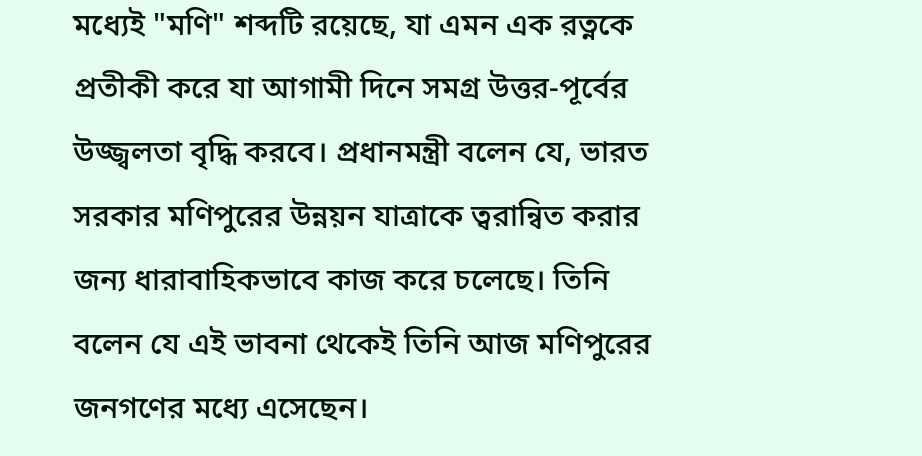মধ্যেই "মণি" শব্দটি রয়েছে, যা এমন এক রত্নকে প্রতীকী করে যা আগামী দিনে সমগ্র উত্তর-পূর্বের উজ্জ্বলতা বৃদ্ধি করবে। প্রধানমন্ত্রী বলেন যে, ভারত সরকার মণিপুরের উন্নয়ন যাত্রাকে ত্বরান্বিত করার জন্য ধারাবাহিকভাবে কাজ করে চলেছে। তিনি বলেন যে এই ভাবনা থেকেই তিনি আজ মণিপুরের জনগণের মধ্যে এসেছেন।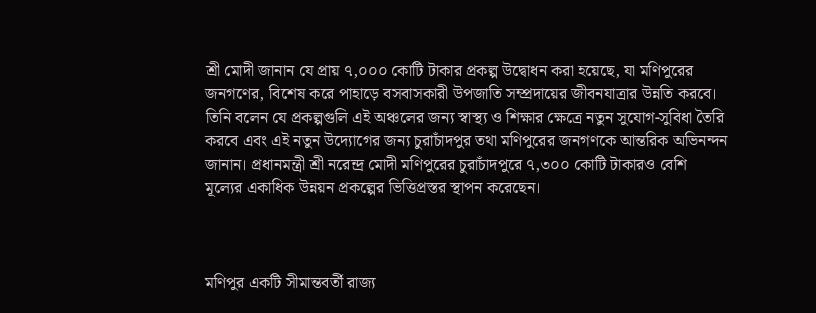শ্রী মোদী জানান যে প্রায় ৭,০০০ কোটি টাকার প্রকল্প উদ্বোধন করা হয়েছে, যা মণিপুরের জনগণের, বিশেষ করে পাহাড়ে বসবাসকারী উপজাতি সম্প্রদায়ের জীবনযাত্রার উন্নতি করবে। তিনি বলেন যে প্রকল্পগুলি এই অঞ্চলের জন্য স্বাস্থ্য ও শিক্ষার ক্ষেত্রে নতুন সুযোগ-সুবিধা তৈরি করবে এবং এই নতুন উদ্যোগের জন্য চুরাচাঁদপুর তথা মণিপুরের জনগণকে আন্তরিক অভিনন্দন জানান। প্রধানমন্ত্রী শ্রী নরেন্দ্র মোদী মণিপুরের চুরাচাঁদপুরে ৭,৩০০ কোটি টাকারও বেশি মূল্যের একাধিক উন্নয়ন প্রকল্পের ভিত্তিপ্রস্তর স্থাপন করেছেন।



মণিপুর একটি সীমান্তবর্তী রাজ্য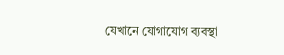যেখানে যোগাযোগ ব্যবস্থা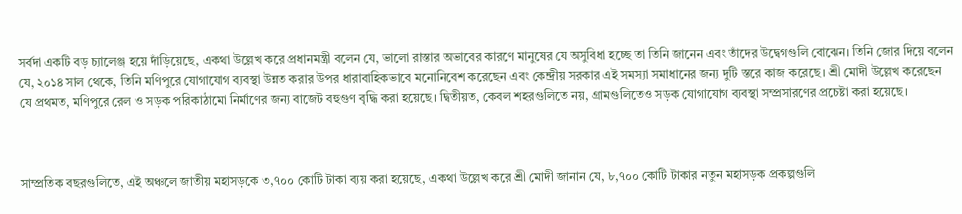সর্বদা একটি বড় চ্যালেঞ্জ হয়ে দাঁড়িয়েছে, একথা উল্লেখ করে প্রধানমন্ত্রী বলেন যে, ভালো রাস্তার অভাবের কারণে মানুষের যে অসুবিধা হচ্ছে তা তিনি জানেন এবং তাঁদের উদ্বেগগুলি বোঝেন। তিনি জোর দিয়ে বলেন যে, ২০১৪ সাল থেকে, তিনি মণিপুরে যোগাযোগ ব্যবস্থা উন্নত করার উপর ধারাবাহিকভাবে মনোনিবেশ করেছেন এবং কেন্দ্রীয় সরকার এই সমস্যা সমাধানের জন্য দুটি স্তরে কাজ করেছে। শ্রী মোদী উল্লেখ করেছেন যে প্রথমত, মণিপুরে রেল ও সড়ক পরিকাঠামো নির্মাণের জন্য বাজেট বহুগুণ বৃদ্ধি করা হয়েছে। দ্বিতীয়ত, কেবল শহরগুলিতে নয়, গ্রামগুলিতেও সড়ক যোগাযোগ ব্যবস্থা সম্প্রসারণের প্রচেষ্টা করা হয়েছে।



সাম্প্রতিক বছরগুলিতে, এই অঞ্চলে জাতীয় মহাসড়কে ৩,৭০০ কোটি টাকা ব্যয় করা হয়েছে, একথা উল্লেখ করে শ্রী মোদী জানান যে, ৮,৭০০ কোটি টাকার নতুন মহাসড়ক প্রকল্পগুলি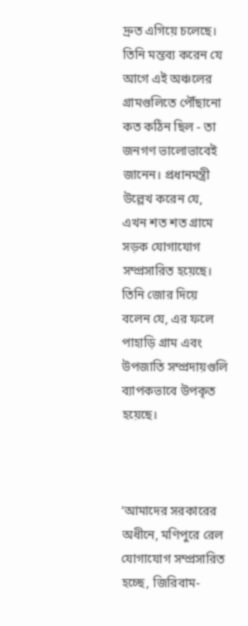দ্রুত এগিয়ে চলেছে। তিনি মন্তব্য করেন যে আগে এই অঞ্চলের গ্রামগুলিতে পৌঁছানো কত কঠিন ছিল - তা জনগণ ভালোভাবেই জানেন। প্রধানমন্ত্রী উল্লেখ করেন যে, এখন শত শত গ্রামে সড়ক যোগাযোগ সম্প্রসারিত হয়েছে। তিনি জোর দিয়ে বলেন যে, এর ফলে পাহাড়ি গ্রাম এবং উপজাতি সম্প্রদায়গুলি ব্যাপকভাবে উপকৃত হয়েছে।



‘আমাদের সরকারের অধীনে, মণিপুরে রেল যোগাযোগ সম্প্রসারিত হচ্ছে, জিরিবাম-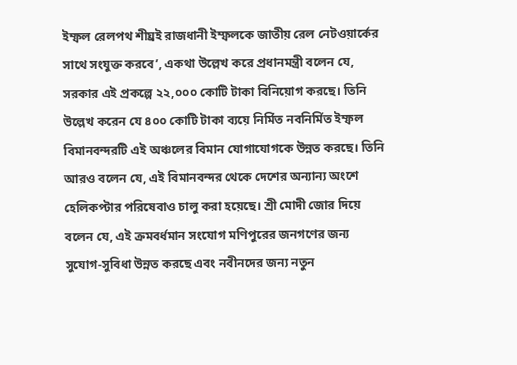ইম্ফল রেলপথ শীঘ্রই রাজধানী ইম্ফলকে জাতীয় রেল নেটওয়ার্কের সাথে সংযুক্ত করবে’, একথা উল্লেখ করে প্রধানমন্ত্রী বলেন যে, সরকার এই প্রকল্পে ২২,০০০ কোটি টাকা বিনিয়োগ করছে। তিনি উল্লেখ করেন যে ৪০০ কোটি টাকা ব্যয়ে নির্মিত নবনির্মিত ইম্ফল বিমানবন্দরটি এই অঞ্চলের বিমান যোগাযোগকে উন্নত করছে। তিনি আরও বলেন যে, এই বিমানবন্দর থেকে দেশের অন্যান্য অংশে হেলিকপ্টার পরিষেবাও চালু করা হয়েছে। শ্রী মোদী জোর দিয়ে বলেন যে, এই ক্রমবর্ধমান সংযোগ মণিপুরের জনগণের জন্য সুযোগ-সুবিধা উন্নত করছে এবং নবীনদের জন্য নতুন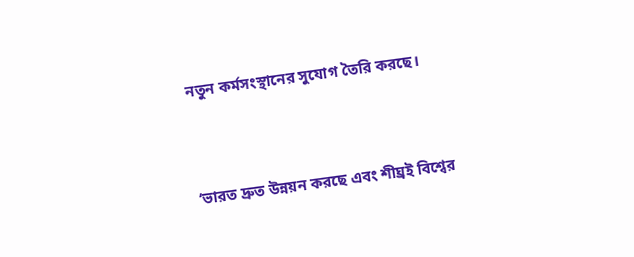নতুন কর্মসংস্থানের সুযোগ তৈরি করছে।



‘ভারত দ্রুত উন্নয়ন করছে এবং শীঘ্রই বিশ্বের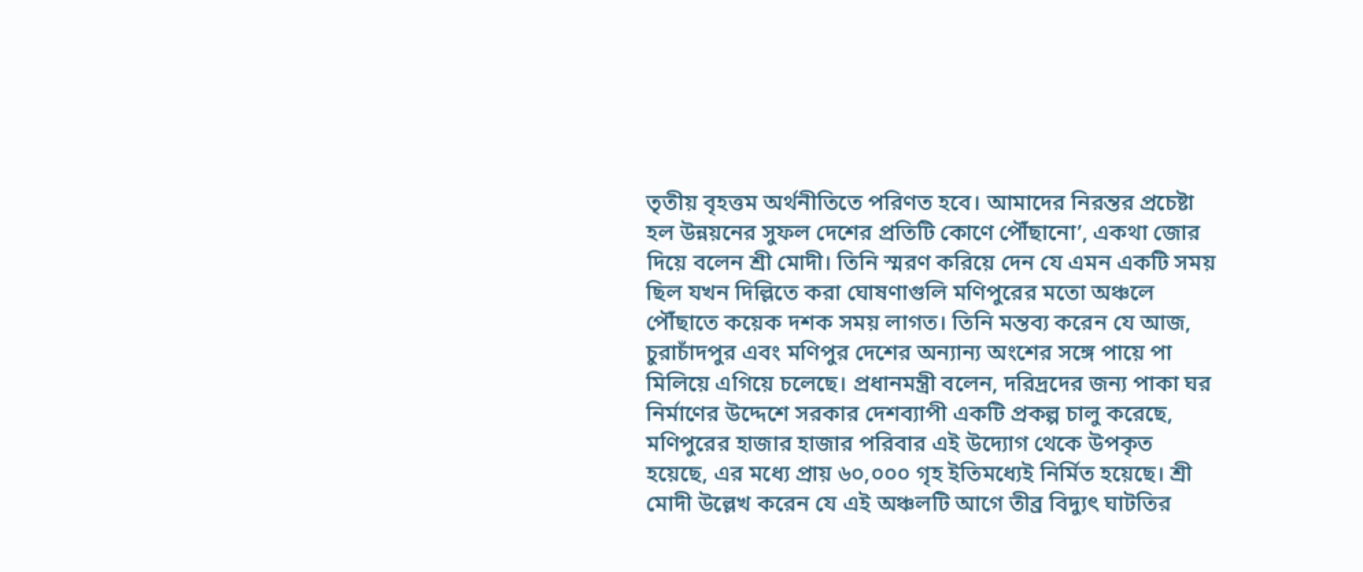তৃতীয় বৃহত্তম অর্থনীতিতে পরিণত হবে। আমাদের নিরন্তর প্রচেষ্টা হল উন্নয়নের সুফল দেশের প্রতিটি কোণে পৌঁছানো’, একথা জোর দিয়ে বলেন শ্রী মোদী। তিনি স্মরণ করিয়ে দেন যে এমন একটি সময় ছিল যখন দিল্লিতে করা ঘোষণাগুলি মণিপুরের মতো অঞ্চলে পৌঁছাতে কয়েক দশক সময় লাগত। তিনি মন্তব্য করেন যে আজ, চুরাচাঁদপুর এবং মণিপুর দেশের অন্যান্য অংশের সঙ্গে পায়ে পা মিলিয়ে এগিয়ে চলেছে। প্রধানমন্ত্রী বলেন, দরিদ্রদের জন্য পাকা ঘর নির্মাণের উদ্দেশে সরকার দেশব্যাপী একটি প্রকল্প চালু করেছে, মণিপুরের হাজার হাজার পরিবার এই উদ্যোগ থেকে উপকৃত হয়েছে, এর মধ্যে প্রায় ৬০,০০০ গৃহ ইতিমধ্যেই নির্মিত হয়েছে। শ্রী মোদী উল্লেখ করেন যে এই অঞ্চলটি আগে তীব্র বিদ্যুৎ ঘাটতির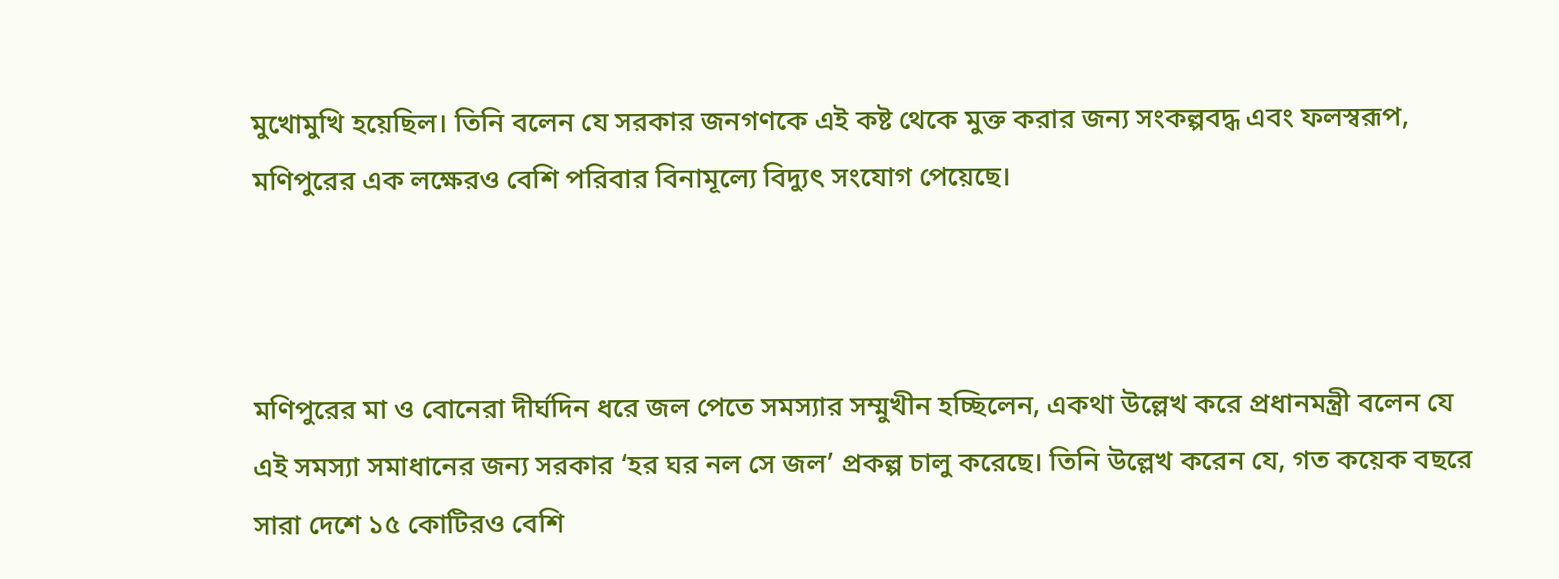মুখোমুখি হয়েছিল। তিনি বলেন যে সরকার জনগণকে এই কষ্ট থেকে মুক্ত করার জন্য সংকল্পবদ্ধ এবং ফলস্বরূপ, মণিপুরের এক লক্ষেরও বেশি পরিবার বিনামূল্যে বিদ্যুৎ সংযোগ পেয়েছে।



মণিপুরের মা ও বোনেরা দীর্ঘদিন ধরে জল পেতে সমস্যার সম্মুখীন হচ্ছিলেন, একথা উল্লেখ করে প্রধানমন্ত্রী বলেন যে এই সমস্যা সমাধানের জন্য সরকার ‘হর ঘর নল সে জল’ প্রকল্প চালু করেছে। তিনি উল্লেখ করেন যে, গত কয়েক বছরে সারা দেশে ১৫ কোটিরও বেশি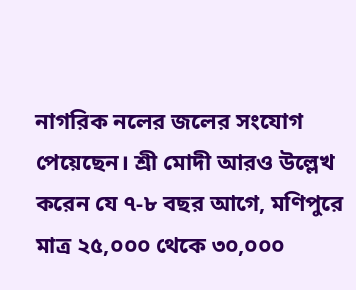নাগরিক নলের জলের সংযোগ পেয়েছেন। শ্রী মোদী আরও উল্লেখ করেন যে ৭-৮ বছর আগে, মণিপুরে মাত্র ২৫,০০০ থেকে ৩০,০০০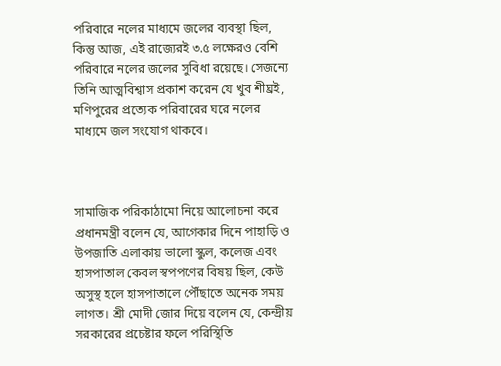পরিবারে নলের মাধ্যমে জলের ব্যবস্থা ছিল, কিন্তু আজ, এই রাজ্যেরই ৩.৫ লক্ষেরও বেশি পরিবারে নলের জলের সুবিধা রয়েছে। সেজন্যে তিনি আত্মবিশ্বাস প্রকাশ করেন যে খুব শীঘ্রই, মণিপুরের প্রত্যেক পরিবারের ঘরে নলের মাধ্যমে জল সংযোগ থাকবে।



সামাজিক পরিকাঠামো নিয়ে আলোচনা করে প্রধানমন্ত্রী বলেন যে, আগেকার দিনে পাহাড়ি ও উপজাতি এলাকায় ভালো স্কুল, কলেজ এবং হাসপাতাল কেবল স্বপপণের বিষয় ছিল, কেউ অসুস্থ হলে হাসপাতালে পৌঁছাতে অনেক সময় লাগত। শ্রী মোদী জোর দিয়ে বলেন যে, কেন্দ্রীয় সরকারের প্রচেষ্টার ফলে পরিস্থিতি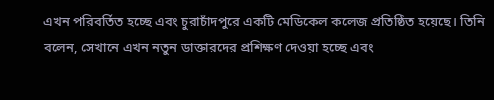এখন পরিবর্তিত হচ্ছে এবং চুরাচাঁদপুরে একটি মেডিকেল কলেজ প্রতিষ্ঠিত হয়েছে। তিনি বলেন, সেখানে এখন নতুন ডাক্তারদের প্রশিক্ষণ দেওয়া হচ্ছে এবং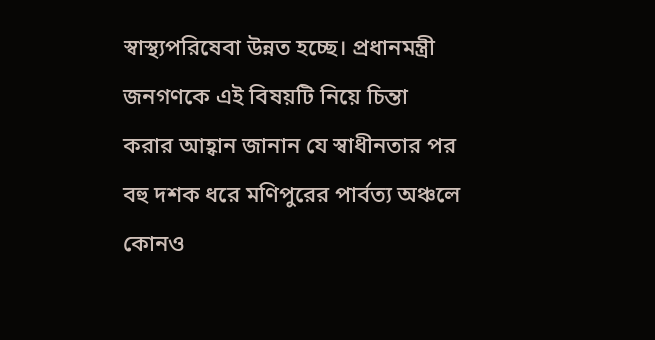স্বাস্থ্যপরিষেবা উন্নত হচ্ছে। প্রধানমন্ত্রী জনগণকে এই বিষয়টি নিয়ে চিন্তা করার আহ্বান জানান যে স্বাধীনতার পর বহু দশক ধরে মণিপুরের পার্বত্য অঞ্চলে কোনও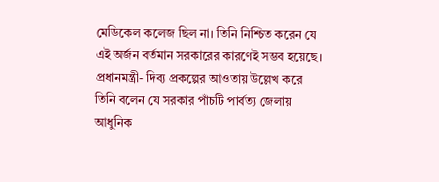মেডিকেল কলেজ ছিল না। তিনি নিশ্চিত করেন যে এই অর্জন বর্তমান সরকারের কারণেই সম্ভব হয়েছে। প্রধানমন্ত্রী- দিব্য প্রকল্পের আওতায় উল্লেখ করে তিনি বলেন যে সরকার পাঁচটি পার্বত্য জেলায় আধুনিক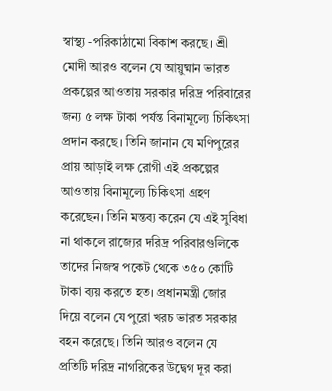স্বাস্থ্য -পরিকাঠামো বিকাশ করছে। শ্রী মোদী আরও বলেন যে আয়ুষ্মান ভারত প্রকল্পের আওতায় সরকার দরিদ্র পরিবারের জন্য ৫ লক্ষ টাকা পর্যন্ত বিনামূল্যে চিকিৎসা প্রদান করছে। তিনি জানান যে মণিপুরের প্রায় আড়াই লক্ষ রোগী এই প্রকল্পের আওতায় বিনামূল্যে চিকিৎসা গ্রহণ করেছেন। তিনি মন্তব্য করেন যে এই সুবিধা না থাকলে রাজ্যের দরিদ্র পরিবারগুলিকে তাদের নিজস্ব পকেট থেকে ৩৫০ কোটি টাকা ব্যয় করতে হত। প্রধানমন্ত্রী জোর দিয়ে বলেন যে পুরো খরচ ভারত সরকার বহন করেছে। তিনি আরও বলেন যে প্রতিটি দরিদ্র নাগরিকের উদ্বেগ দূর করা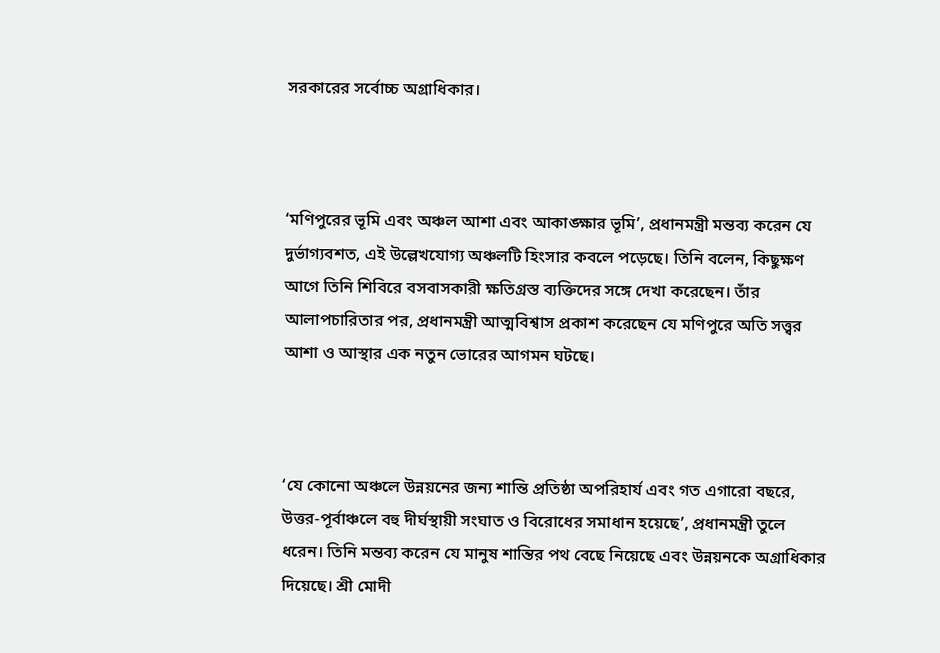সরকারের সর্বোচ্চ অগ্রাধিকার।



‘মণিপুরের ভূমি এবং অঞ্চল আশা এবং আকাঙ্ক্ষার ভূমি’, প্রধানমন্ত্রী মন্তব্য করেন যে দুর্ভাগ্যবশত, এই উল্লেখযোগ্য অঞ্চলটি হিংসার কবলে পড়েছে। তিনি বলেন, কিছুক্ষণ আগে তিনি শিবিরে বসবাসকারী ক্ষতিগ্রস্ত ব্যক্তিদের সঙ্গে দেখা করেছেন। তাঁর আলাপচারিতার পর, প্রধানমন্ত্রী আত্মবিশ্বাস প্রকাশ করেছেন যে মণিপুরে অতি সত্ত্বর আশা ও আস্থার এক নতুন ভোরের আগমন ঘটছে।



‘যে কোনো অঞ্চলে উন্নয়নের জন্য শান্তি প্রতিষ্ঠা অপরিহার্য এবং গত এগারো বছরে, উত্তর-পূর্বাঞ্চলে বহু দীর্ঘস্থায়ী সংঘাত ও বিরোধের সমাধান হয়েছে’, প্রধানমন্ত্রী তুলে ধরেন। তিনি মন্তব্য করেন যে মানুষ শান্তির পথ বেছে নিয়েছে এবং উন্নয়নকে অগ্রাধিকার দিয়েছে। শ্রী মোদী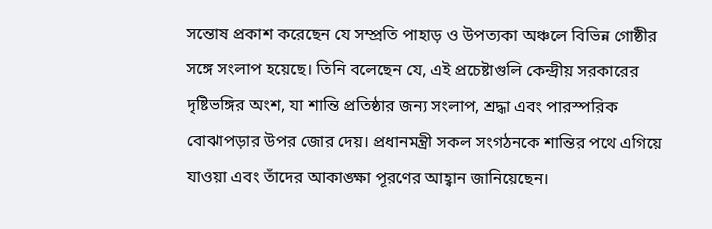সন্তোষ প্রকাশ করেছেন যে সম্প্রতি পাহাড় ও উপত্যকা অঞ্চলে বিভিন্ন গোষ্ঠীর সঙ্গে সংলাপ হয়েছে। তিনি বলেছেন যে, এই প্রচেষ্টাগুলি কেন্দ্রীয় সরকারের দৃষ্টিভঙ্গির অংশ, যা শান্তি প্রতিষ্ঠার জন্য সংলাপ, শ্রদ্ধা এবং পারস্পরিক বোঝাপড়ার উপর জোর দেয়। প্রধানমন্ত্রী সকল সংগঠনকে শান্তির পথে এগিয়ে যাওয়া এবং তাঁদের আকাঙ্ক্ষা পূরণের আহ্বান জানিয়েছেন।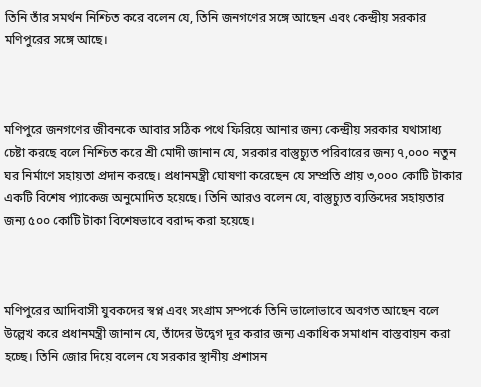তিনি তাঁর সমর্থন নিশ্চিত করে বলেন যে, তিনি জনগণের সঙ্গে আছেন এবং কেন্দ্রীয় সরকার মণিপুরের সঙ্গে আছে।



মণিপুরে জনগণের জীবনকে আবার সঠিক পথে ফিরিয়ে আনার জন্য কেন্দ্রীয় সরকার যথাসাধ্য চেষ্টা করছে বলে নিশ্চিত করে শ্রী মোদী জানান যে, সরকার বাস্তুচ্যুত পরিবারের জন্য ৭,০০০ নতুন ঘর নির্মাণে সহায়তা প্রদান করছে। প্রধানমন্ত্রী ঘোষণা করেছেন যে সম্প্রতি প্রায় ৩,০০০ কোটি টাকার একটি বিশেষ প্যাকেজ অনুমোদিত হয়েছে। তিনি আরও বলেন যে, বাস্তুচ্যুত ব্যক্তিদের সহায়তার জন্য ৫০০ কোটি টাকা বিশেষভাবে বরাদ্দ করা হয়েছে।



মণিপুরের আদিবাসী যুবকদের স্বপ্ন এবং সংগ্রাম সম্পর্কে তিনি ভালোভাবে অবগত আছেন বলে উল্লেখ করে প্রধানমন্ত্রী জানান যে, তাঁদের উদ্বেগ দূর করার জন্য একাধিক সমাধান বাস্তবায়ন করা হচ্ছে। তিনি জোর দিয়ে বলেন যে সরকার স্থানীয় প্রশাসন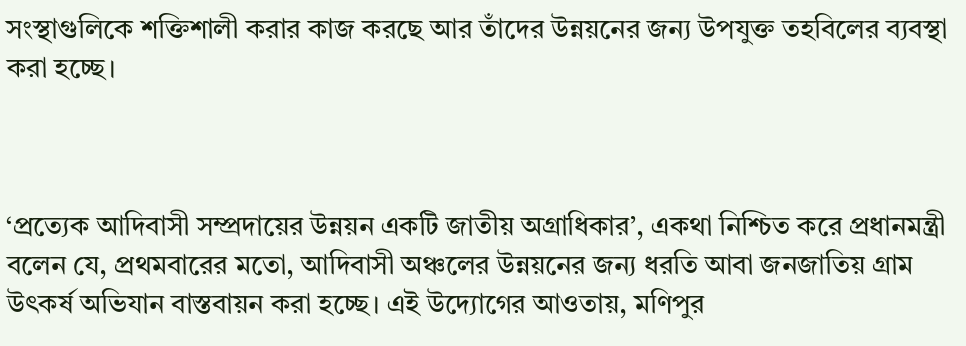সংস্থাগুলিকে শক্তিশালী করার কাজ করছে আর তাঁদের উন্নয়নের জন্য উপযুক্ত তহবিলের ব্যবস্থা করা হচ্ছে।



‘প্রত্যেক আদিবাসী সম্প্রদায়ের উন্নয়ন একটি জাতীয় অগ্রাধিকার’, একথা নিশ্চিত করে প্রধানমন্ত্রী বলেন যে, প্রথমবারের মতো, আদিবাসী অঞ্চলের উন্নয়নের জন্য ধরতি আবা জনজাতিয় গ্রাম উৎকর্ষ অভিযান বাস্তবায়ন করা হচ্ছে। এই উদ্যোগের আওতায়, মণিপুর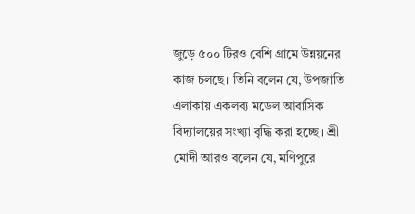জুড়ে ৫০০ টিরও বেশি গ্রামে উন্নয়নের কাজ চলছে। তিনি বলেন যে, উপজাতি এলাকায় একলব্য মডেল আবাসিক বিদ্যালয়ের সংখ্যা বৃদ্ধি করা হচ্ছে। শ্রী মোদী আরও বলেন যে, মণিপুরে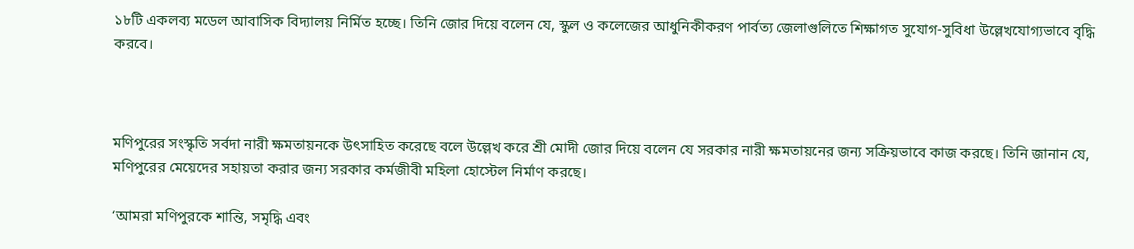১৮টি একলব্য মডেল আবাসিক বিদ্যালয় নির্মিত হচ্ছে। তিনি জোর দিয়ে বলেন যে, স্কুল ও কলেজের আধুনিকীকরণ পার্বত্য জেলাগুলিতে শিক্ষাগত সুযোগ-সুবিধা উল্লেখযোগ্যভাবে বৃদ্ধি করবে।



মণিপুরের সংস্কৃতি সর্বদা নারী ক্ষমতায়নকে উৎসাহিত করেছে বলে উল্লেখ করে শ্রী মোদী জোর দিয়ে বলেন যে সরকার নারী ক্ষমতায়নের জন্য সক্রিয়ভাবে কাজ করছে। তিনি জানান যে, মণিপুরের মেয়েদের সহায়তা করার জন্য সরকার কর্মজীবী মহিলা হোস্টেল নির্মাণ করছে।

‘আমরা মণিপুরকে শান্তি, সমৃদ্ধি এবং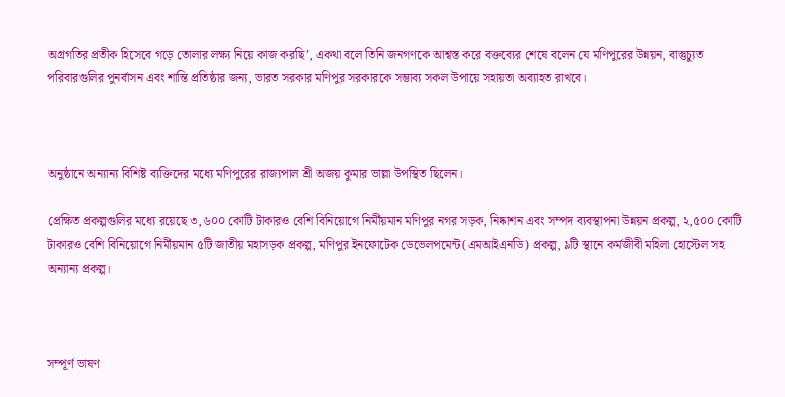অগ্রগতির প্রতীক হিসেবে গড়ে তোলার লক্ষ্য নিয়ে কাজ করছি’, একথা বলে তিনি জনগণকে আশ্বস্ত করে বক্তব্যের শেষে বলেন যে মণিপুরের উন্নয়ন, বাস্তুচ্যুত পরিবারগুলির পুনর্বাসন এবং শান্তি প্রতিষ্ঠার জন্য, ভারত সরকার মণিপুর সরকারকে সম্ভাব্য সকল উপায়ে সহায়তা অব্যাহত রাখবে।



অনুষ্ঠানে অন্যান্য বিশিষ্ট ব্যক্তিদের মধ্যে মণিপুরের রাজ্যপাল শ্রী অজয় কুমার ভাল্লা উপস্থিত ছিলেন।

প্রেক্ষিত প্রকল্পগুলির মধ্যে রয়েছে ৩,৬০০ কোটি টাকারও বেশি বিনিয়োগে নির্মীয়মান মণিপুর নগর সড়ক, নিষ্কাশন এবং সম্পদ ব্যবস্থাপনা উন্নয়ন প্রকল্প, ২,৫০০ কোটি টাকারও বেশি বিনিয়োগে নির্মীয়মান ৫টি জাতীয় মহাসড়ক প্রকল্প, মণিপুর ইনফোটেক ডেভেলপমেন্ট(এমআইএনডি) প্রকল্প, ৯টি স্থানে কর্মজীবী মহিলা হোস্টেল সহ অন্যান্য প্রকল্প।



সম্পূর্ণ ভাষণ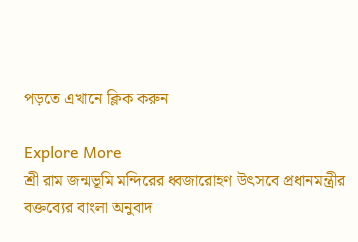পড়তে এখানে ক্লিক করুন

Explore More
শ্রী রাম জন্মভূমি মন্দিরের ধ্বজারোহণ উৎসবে প্রধানমন্ত্রীর বক্তব্যের বাংলা অনুবাদ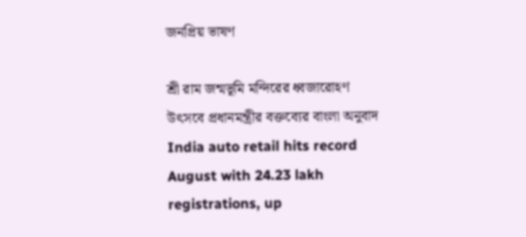জনপ্রিয় ভাষণ

শ্রী রাম জন্মভূমি মন্দিরের ধ্বজারোহণ উৎসবে প্রধানমন্ত্রীর বক্তব্যের বাংলা অনুবাদ
India auto retail hits record August with 24.23 lakh registrations, up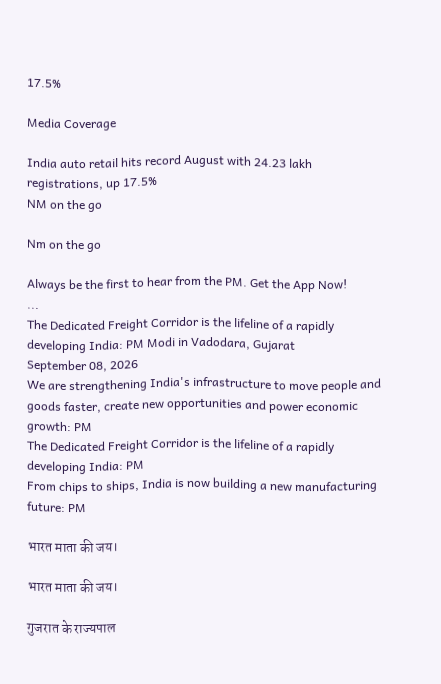17.5%

Media Coverage

India auto retail hits record August with 24.23 lakh registrations, up 17.5%
NM on the go

Nm on the go

Always be the first to hear from the PM. Get the App Now!
...
The Dedicated Freight Corridor is the lifeline of a rapidly developing India: PM Modi in Vadodara, Gujarat
September 08, 2026
We are strengthening India's infrastructure to move people and goods faster, create new opportunities and power economic growth: PM
The Dedicated Freight Corridor is the lifeline of a rapidly developing India: PM
From chips to ships, India is now building a new manufacturing future: PM

भारत माता की जय।

भारत माता की जय।

गुजरात के राज्यपाल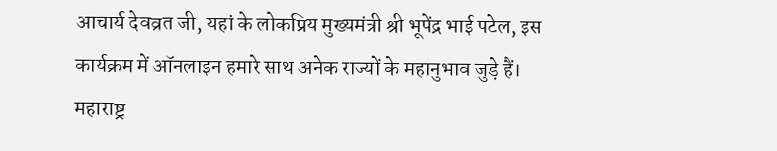आचार्य देवव्रत जी, यहां के लोकप्रिय मुख्यमंत्री श्री भूपेंद्र भाई पटेल, इस कार्यक्रम में ऑनलाइन हमारे साथ अनेक राज्यों के महानुभाव जुड़े हैं। महाराष्ट्र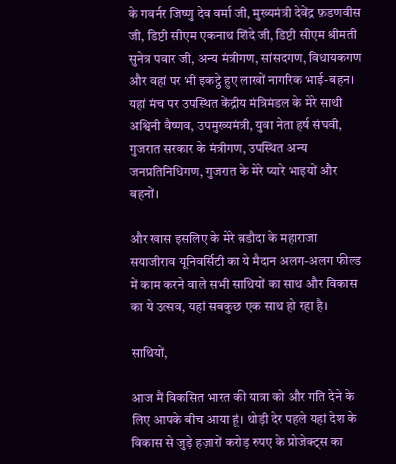के गवर्नर जिष्णु देव वर्मा जी, मुख्यमंत्री देवेंद्र फ़डणवीस जी, डिप्टी सीएम एकनाथ शिंदे जी, डिप्टी सीएम श्रीमती सुनेत्र पवार जी, अन्य मंत्रीगण, सांसदगण, विधायकगण और वहां पर भी इकट्ठे हुए लाखों नागरिक भाई-बहन। यहां मंच पर उपस्थित केंद्रीय मंत्रिमंडल के मेरे साथी अश्विनी वैष्णव, उपमुख्यमंत्री, युवा नेता हर्ष संघवी, गुजरात सरकार के मंत्रीगण, उपस्थित अन्य जनप्रतिनिधिगण, गुजरात के मेरे प्यारे भाइयों और बहनों।

और खास इसलिए के मेरे ब़डौदा के महाराजा सयाजीराव यूनिवर्सिटी का ये मैदान अलग-अलग फील्ड में काम करने वाले सभी साथियों का साथ और विकास का ये उत्सव, यहां सबकुछ एक साथ हो रहा है।

साथियों,

आज मैं विकसित भारत की यात्रा को और गति देने के लिए आपके बीच आया हूं। थोड़ी देर पहले यहां देश के विकास से जुड़े हज़ारों करोड़ रुपए के प्रोजेक्ट्स का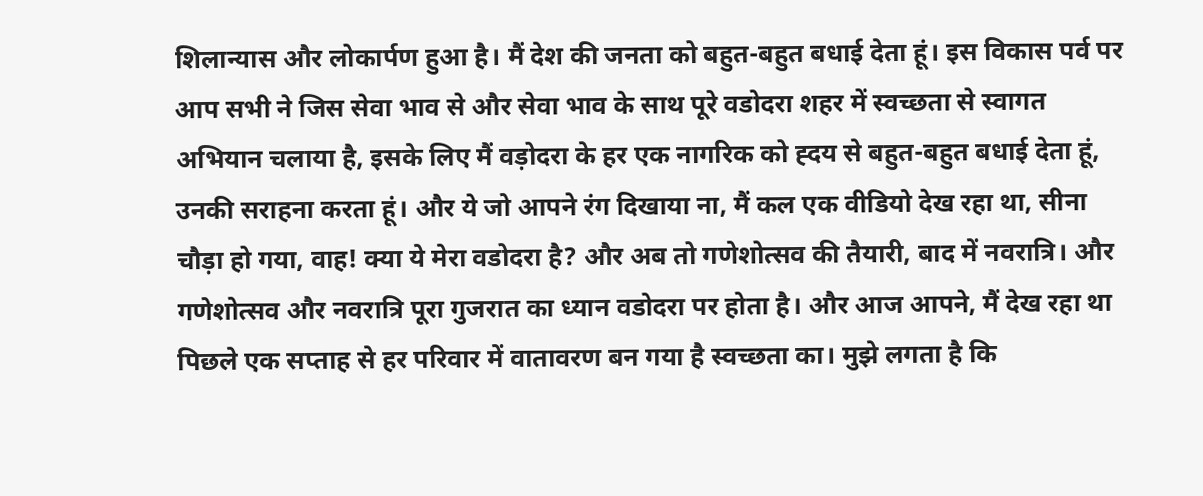शिलान्यास और लोकार्पण हुआ है। मैं देश की जनता को बहुत-बहुत बधाई देता हूं। इस विकास पर्व पर आप सभी ने जिस सेवा भाव से और सेवा भाव के साथ पूरे वडोदरा शहर में स्वच्छता से स्वागत अभियान चलाया है, इसके लिए मैं वड़ोदरा के हर एक नागरिक को ह्दय से बहुत-बहुत बधाई देता हूं, उनकी सराहना करता हूं। और ये जो आपने रंग दिखाया ना, मैं कल एक वीडियो देख रहा था, सीना चौड़ा हो गया, वाह! क्या ये मेरा वडोदरा है? और अब तो गणेशोत्सव की तैयारी, बाद में नवरात्रि। और गणेशोत्सव और नवरात्रि पूरा गुजरात का ध्यान वडोदरा पर होता है। और आज आपने, मैं देख रहा था पिछले एक सप्ताह से हर परिवार में वातावरण बन गया है स्वच्छता का। मुझे लगता है कि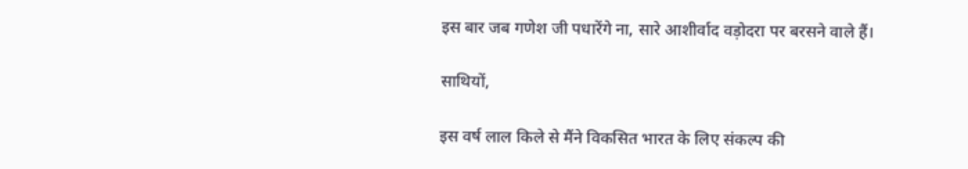इस बार जब गणेश जी पधारेंगे ना, सारे आशीर्वाद वड़ोदरा पर बरसने वाले हैं।

साथियों,

इस वर्ष लाल किले से मैंने विकसित भारत के लिए संकल्प की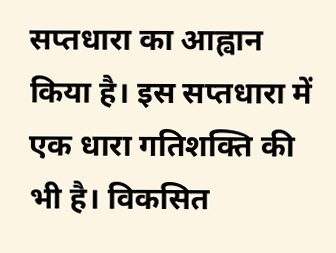सप्तधारा का आह्वान किया है। इस सप्तधारा में एक धारा गतिशक्ति की भी है। विकसित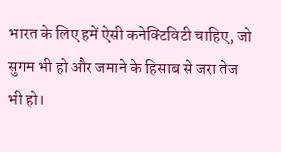भारत के लिए हमें ऐसी कनेक्टिविटी चाहिए, जो सुगम भी हो और जमाने के हिसाब से जरा तेज भी हो।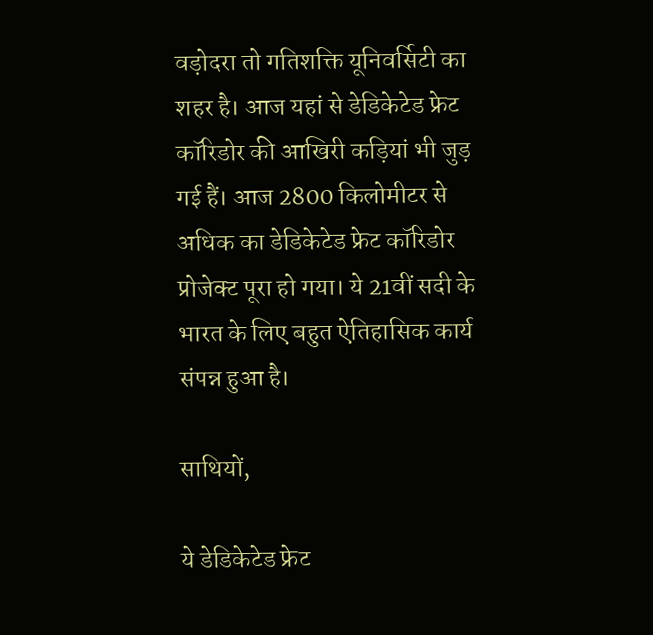वड़ोदरा तो गतिशक्ति यूनिवर्सिटी का शहर है। आज यहां से डेडिकेटेड फ्रेट कॉरिडोर की आखिरी कड़ियां भी जुड़ गई हैं। आज 2800 किलोमीटर से अधिक का डेडिकेटेड फ्रेट कॉरिडोर प्रोजेक्ट पूरा हो गया। ये 21वीं सदी के भारत के लिए बहुत ऐतिहासिक कार्य संपन्न हुआ है।

साथियों,

ये डेडिकेटेड फ्रेट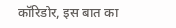कॉरिडोर, इस बात का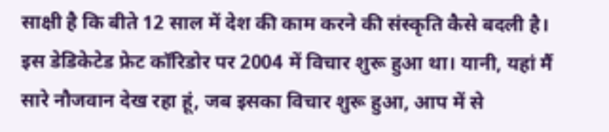साक्षी है कि बीते 12 साल में देश की काम करने की संस्कृति कैसे बदली है। इस डेडिकेटेड फ्रेट कॉरिडोर पर 2004 में विचार शुरू हुआ था। यानी, यहां मैं सारे नौजवान देख रहा हूं, जब इसका विचार शुरू हुआ, आप में से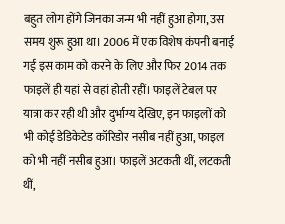बहुत लोग होंगे जिनका जन्म भी नहीं हुआ होगा, उस समय शुरू हुआ था। 2006 में एक विशेष कंपनी बनाई गई इस काम को करने के लिए और फिर 2014 तक फाइलें ही यहां से वहां होती रहीं। फाइलें टेबल पर यात्रा कर रही थी और दुर्भाग्य देखिए, इन फाइलों को भी कोई डेडिकेटेड कॉरिडोर नसीब नहीं हुआ, फाइल को भी नहीं नसीब हुआ। फाइलें अटकती थीं, लटकती थीं,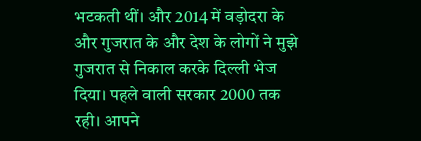भटकती थीं। और 2014 में वड़ोदरा के और गुजरात के और देश के लोगों ने मुझे गुजरात से निकाल करके दिल्ली भेज दिया। पहले वाली सरकार 2000 तक रही। आपने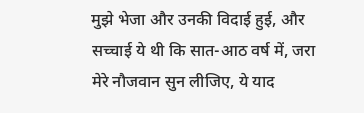मुझे भेजा और उनकी विदाई हुई, और सच्चाई ये थी कि सात-आठ वर्ष में, जरा मेरे नौजवान सुन लीजिए, ये याद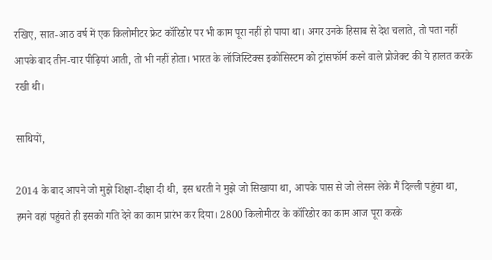रखिए, सात-आठ वर्ष में एक किलोमीटर फ्रेट कॉरिडोर पर भी काम पूरा नहीं हो पाया था। अगर उनके हिसाब से देश चलाते, तो पता नहीं आपके बाद तीन-चार पीढ़ियां आती, तो भी नहीं होता। भारत के लॉजिस्टिक्स इकोसिस्टम को ट्रांसफॉर्म करने वाले प्रोजेक्ट की ये हालत करके रखी थी।

साथियों,

2014 के बाद आपने जो मुझे शिक्षा-दीक्षा दी थी, इस धरती ने मुझे जो सिखाया था, आपके पास से जो लेसन लेके मैं दिल्ली पहुंचा था, हमने वहां पहुंचते ही इसको गति देने का काम प्रारंभ कर दिया। 2800 किलोमीटर के कॉरिडोर का काम आज पूरा करके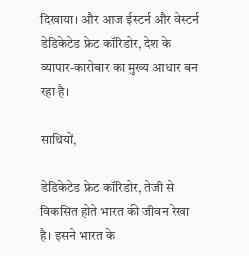दिखाया। और आज ईस्टर्न और वेस्टर्न डेडिकेटेड फ्रेट कॉरिडोर, देश के व्यापार-कारोबार का मुख्य आधार बन रहा है।

साथियों,

डेडिकेटेड फ्रेट कॉरिडोर, तेजी से विकसित होते भारत की जीवन रेखा है। इसने भारत के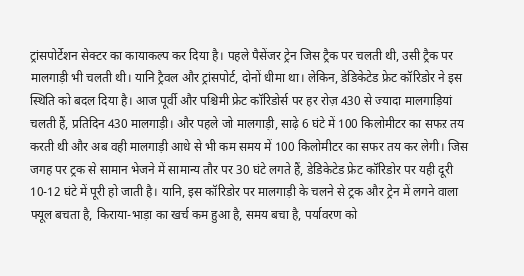ट्रांसपोर्टेशन सेक्टर का कायाकल्प कर दिया है। पहले पैसेंजर ट्रेन जिस ट्रैक पर चलती थी, उसी ट्रैक पर मालगाड़ी भी चलती थी। यानि ट्रैवल और ट्रांसपोर्ट, दोनों धीमा था। लेकिन, डेडिकेटेड फ्रेट कॉरिडोर ने इस स्थिति को बदल दिया है। आज पूर्वी और पश्चिमी फ्रेट कॉरिडोर्स पर हर रोज़ 430 से ज्यादा मालगाड़ियां चलती हैं, प्रतिदिन 430 मालगाड़ी। और पहले जो मालगाड़ी, साढ़े 6 घंटे में 100 किलोमीटर का सफऱ तय करती थी और अब वही मालगाड़ी आधे से भी कम समय में 100 किलोमीटर का सफर तय कर लेगी। जिस जगह पर ट्रक से सामान भेजने में सामान्य तौर पर 30 घंटे लगते हैं, डेडिकेटेड फ्रेट कॉरिडोर पर यही दूरी 10-12 घंटे में पूरी हो जाती है। यानि, इस कॉरिडोर पर मालगाड़ी के चलने से ट्रक और ट्रेन में लगने वाला फ्यूल बचता है, किराया-भाड़ा का खर्च कम हुआ है, समय बचा है, पर्यावरण को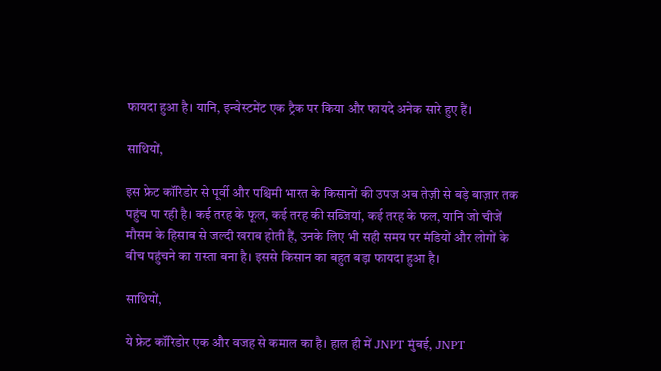फायदा हुआ है। यानि, इन्वेस्टमेंट एक ट्रैक पर किया और फायदे अनेक सारे हुए हैं।

साथियों,

इस फ्रेट कॉरिडोर से पूर्वी और पश्चिमी भारत के किसानों की उपज अब तेज़ी से बड़े बाज़ार तक पहुंच पा रही है। कई तरह के फूल, कई तरह की सब्जियां, कई तरह के फल, यानि जो चीजें मौसम के हिसाब से जल्दी खराब होती हैं, उनके लिए भी सही समय पर मंडियों और लोगों के बीच पहुंचने का रास्ता बना है। इससे किसान का बहुत बड़ा फायदा हुआ है।

साथियों,

ये फ्रेट कॉरिडोर एक और वजह से कमाल का है। हाल ही में JNPT मुंबई, JNPT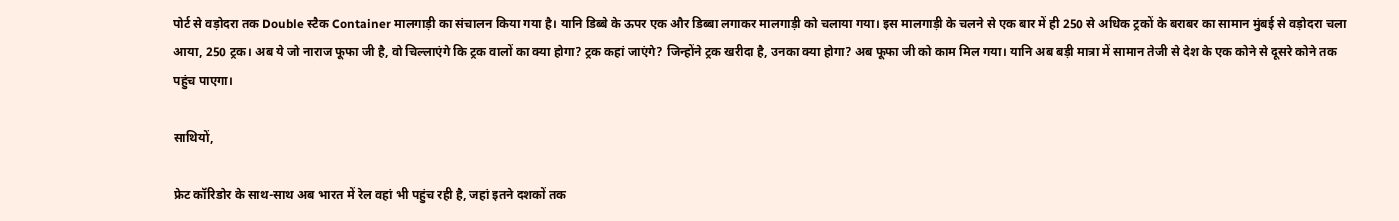पोर्ट से वड़ोदरा तक Double स्टैक Container मालगाड़ी का संचालन किया गया है। यानि डिब्बे के ऊपर एक और डिब्बा लगाकर मालगाड़ी को चलाया गया। इस मालगाड़ी के चलने से एक बार में ही 250 से अधिक ट्रकों के बराबर का सामान मुंबई से वड़ोदरा चला आया, 250 ट्रक। अब ये जो नाराज फूफा जी है, वो चिल्लाएंगे कि ट्रक वालों का क्या होगा? ट्रक कहां जाएंगे? जिन्होंने ट्रक खरीदा है, उनका क्या होगा? अब फूफा जी को काम मिल गया। यानि अब बड़ी मात्रा में सामान तेजी से देश के एक कोने से दूसरे कोने तक पहुंच पाएगा।

साथियों,

फ्रेट कॉरिडोर के साथ-साथ अब भारत में रेल वहां भी पहुंच रही है, जहां इतने दशकों तक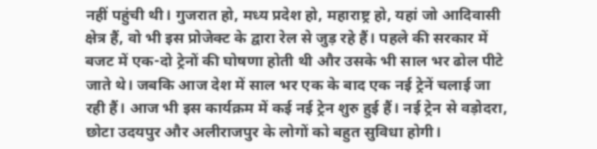नहीं पहुंची थी। गुजरात हो, मध्य प्रदेश हो, महाराष्ट्र हो, यहां जो आदिवासी क्षेत्र हैं, वो भी इस प्रोजेक्ट के द्वारा रेल से जुड़ रहे हैं। पहले की सरकार में बजट में एक-दो ट्रेनों की घोषणा होती थी और उसके भी साल भर ढोल पीटे जाते थे। जबकि आज देश में साल भर एक के बाद एक नई ट्रेनें चलाई जा रही हैं। आज भी इस कार्यक्रम में कई नई ट्रेन शुरु हुई हैं। नई ट्रेन से वड़ोदरा, छोटा उदयपुर और अलीराजपुर के लोगों को बहुत सुविधा होगी।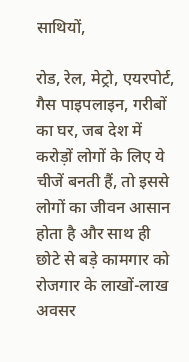साथियों,

रोड, रेल, मेट्रो, एयरपोर्ट, गैस पाइपलाइन, गरीबों का घर, जब देश में करोड़ों लोगों के लिए ये चीजें बनती हैं, तो इससे लोगों का जीवन आसान होता है और साथ ही छोटे से बड़े कामगार को रोजगार के लाखों-लाख अवसर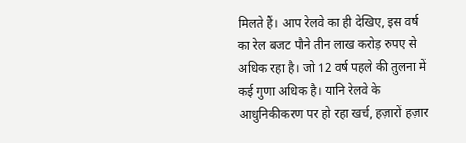मिलते हैं। आप रेलवे का ही देखिए, इस वर्ष का रेल बजट पौने तीन लाख करोड़ रुपए से अधिक रहा है। जो 12 वर्ष पहले की तुलना में कई गुणा अधिक है। यानि रेलवे के आधुनिकीकरण पर हो रहा खर्च, हज़ारों हज़ार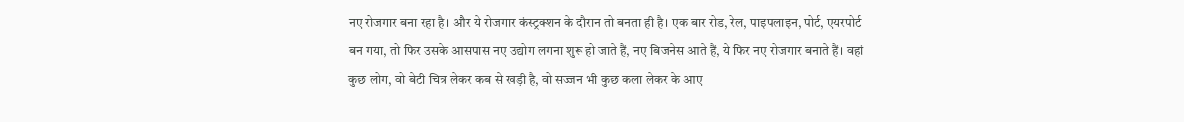नए रोजगार बना रहा है। और ये रोजगार कंस्ट्रक्शन के दौरान तो बनता ही है। एक बार रोड, रेल, पाइपलाइन, पोर्ट, एयरपोर्ट बन गया, तो फिर उसके आसपास नए उद्योग लगना शुरू हो जाते हैं, नए बिजनेस आते हैं, ये फिर नए रोजगार बनाते हैं। वहां कुछ लोग, वो बेटी चित्र लेकर कब से खड़ी है, वो सज्जन भी कुछ कला लेकर के आए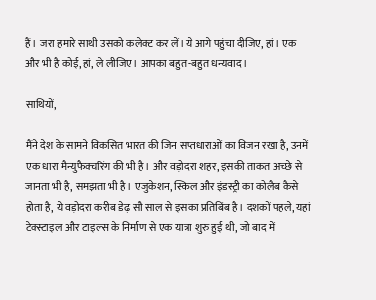हैं। जरा हमारे साथी उसको कलेक्ट कर लें। ये आगे पहुंचा दीजिए, हां। एक और भी है कोई, हां, ले लीजिए। आपका बहुत-बहुत धन्यवाद।

साथियों,

मैंने देश के सामने विकसित भारत की जिन सप्तधाराओं का विजन रखा है, उनमें एक धारा मैन्युफैक्चरिंग की भी है। और वड़ोदरा शहर, इसकी ताकत अच्छे से जानता भी है, समझता भी है। एजुकेशन, स्किल और इंडस्ट्री का कोलैब कैसे होता है, ये वड़ोदरा करीब डेढ़ सौ साल से इसका प्रतिबिंब है। दशकों पहले, यहां टेक्स्टाइल और टाइल्स के निर्माण से एक यात्रा शुरु हुई थी, जो बाद में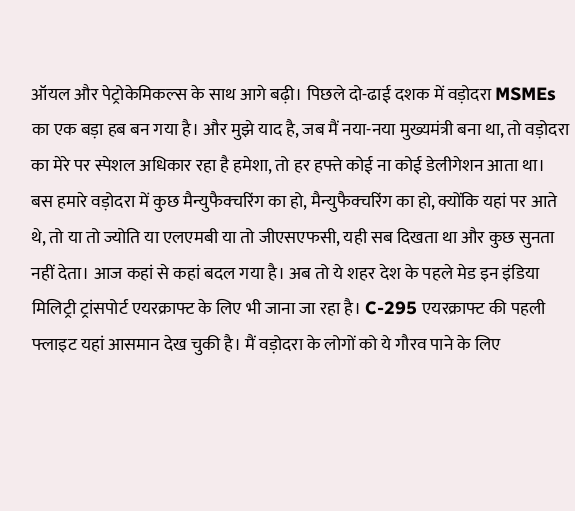ऑयल और पेट्रोकेमिकल्स के साथ आगे बढ़ी। पिछले दो-ढाई दशक में वड़ोदरा MSMEs का एक बड़ा हब बन गया है। और मुझे याद है, जब मैं नया-नया मुख्यमंत्री बना था, तो वड़ोदरा का मेरे पर स्पेशल अधिकार रहा है हमेशा, तो हर हफ्ते कोई ना कोई डेलीगेशन आता था। बस हमारे वड़ोदरा में कुछ मैन्युफैक्चरिंग का हो, मैन्युफैक्चरिंग का हो, क्योंकि यहां पर आते थे, तो या तो ज्योति या एलएमबी या तो जीएसएफसी, यही सब दिखता था और कुछ सुनता नहीं देता। आज कहां से कहां बदल गया है। अब तो ये शहर देश के पहले मेड इन इंडिया मिलिट्री ट्रांसपोर्ट एयरक्राफ्ट के लिए भी जाना जा रहा है। C-295 एयरक्राफ्ट की पहली फ्लाइट यहां आसमान देख चुकी है। मैं वड़ोदरा के लोगों को ये गौरव पाने के लिए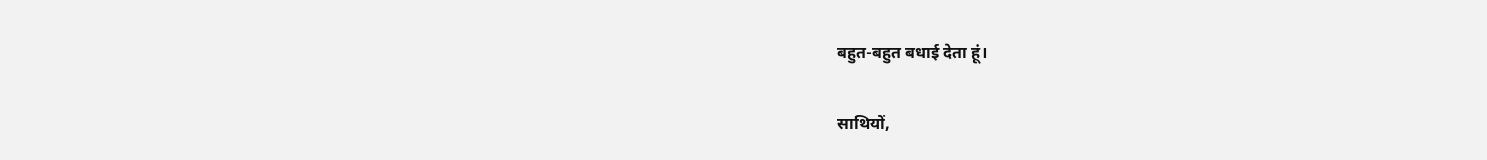बहुत-बहुत बधाई देता हूं।

साथियों,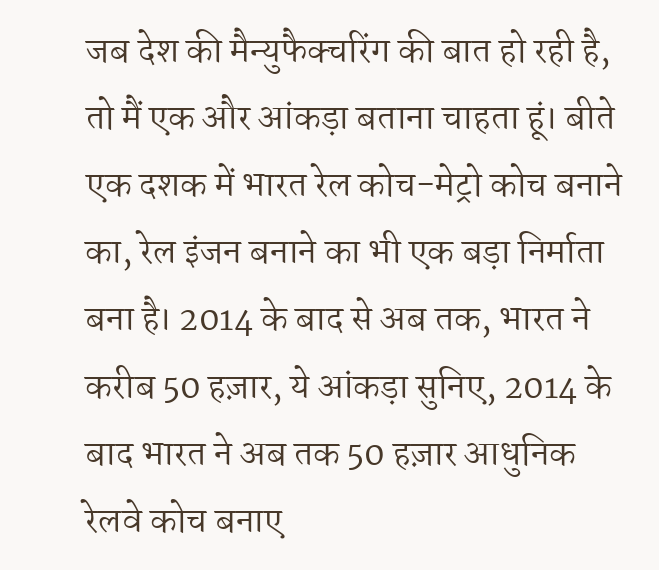जब देश की मैन्युफैक्चरिंग की बात हो रही है, तो मैं एक और आंकड़ा बताना चाहता हूं। बीते एक दशक में भारत रेल कोच-मेट्रो कोच बनाने का, रेल इंजन बनाने का भी एक बड़ा निर्माता बना है। 2014 के बाद से अब तक, भारत ने करीब 50 हज़ार, ये आंकड़ा सुनिए, 2014 के बाद भारत ने अब तक 50 हज़ार आधुनिक रेलवे कोच बनाए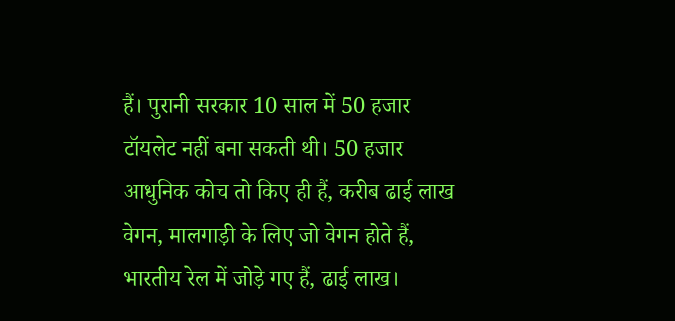हैं। पुरानी सरकार 10 साल में 50 हजार टॉयलेट नहीं बना सकती थी। 50 हजार आधुनिक कोच तो किए ही हैं, करीब ढाई लाख वेगन, मालगाड़ी के लिए जो वेगन होते हैं, भारतीय रेल में जोड़े गए हैं, ढाई लाख।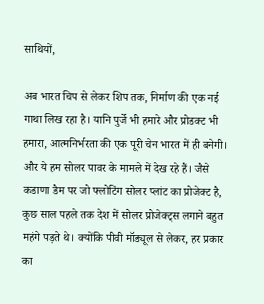साथियों,

अब भारत चिप से लेकर शिप तक, निर्माण की एक नई गाथा लिख रहा है। यानि पुर्जे भी हमारे और प्रोडक्ट भी हमारा, आत्मनिर्भरता की एक पूरी चेन भारत में ही बनेगी। और ये हम सोलर पावर के मामले में देख रहे हैं। जैसे कडाणा डैम पर जो फ्लोटिंग सोलर प्लांट का प्रोजेक्ट है, कुछ साल पहले तक देश में सोलर प्रोजेक्ट्स लगाने बहुत महंगे पड़ते थे। क्योंकि पीवी मॉड्यूल से लेकर, हर प्रकार का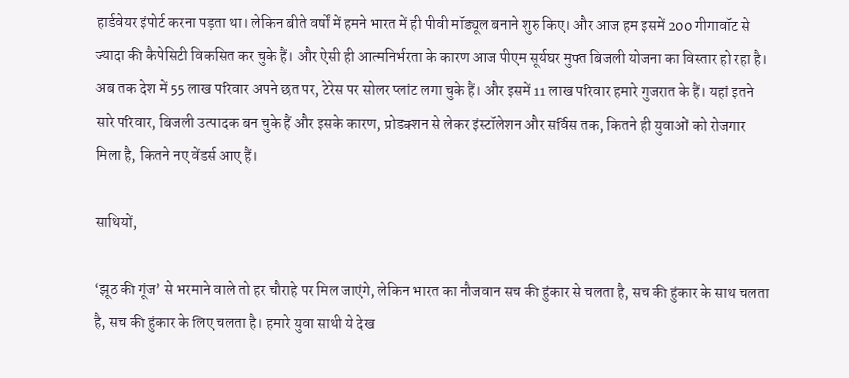हार्डवेयर इंपोर्ट करना पड़ता था। लेकिन बीते वर्षों में हमने भारत में ही पीवी मॉड्यूल बनाने शुरु किए। और आज हम इसमें 200 गीगावॉट से ज्यादा की कैपेसिटी विकसित कर चुके हैं। और ऐसी ही आत्मनिर्भरता के कारण आज पीएम सूर्यघर मुफ्त बिजली योजना का विस्तार हो रहा है। अब तक देश में 55 लाख परिवार अपने छत पर, टेरेस पर सोलर प्लांट लगा चुके हैं। और इसमें 11 लाख परिवार हमारे गुजरात के हैं। यहां इतने सारे परिवार, बिजली उत्पादक बन चुके हैं और इसके कारण, प्रोडक्शन से लेकर इंस्टॉलेशन और सर्विस तक, कितने ही युवाओं को रोजगार मिला है, कितने नए वेंडर्स आए हैं।

साथियों,

‘झूठ की गूंज’ से भरमाने वाले तो हर चौराहे पर मिल जाएंगे, लेकिन भारत का नौजवान सच की हुंकार से चलता है, सच की हुंकार के साथ चलता है, सच की हुंकार के लिए चलता है। हमारे युवा साथी ये देख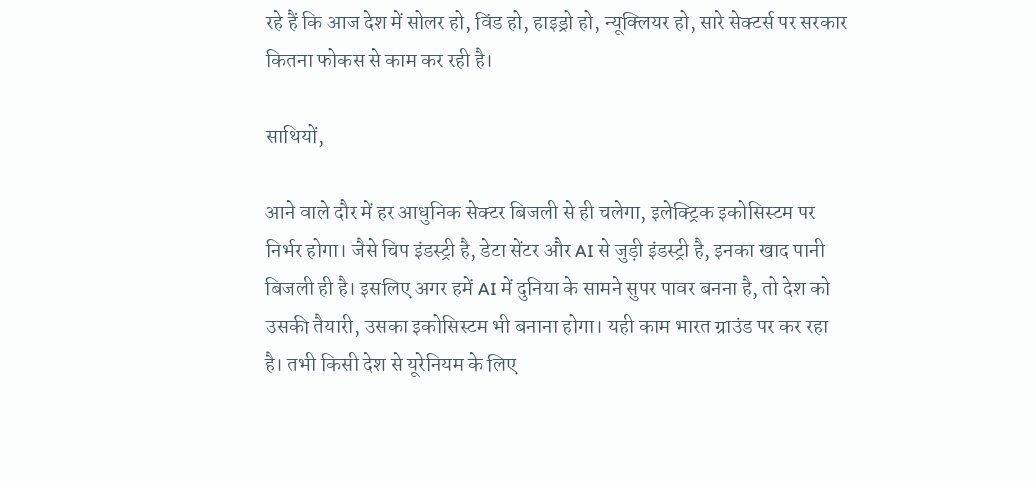रहे हैं कि आज देश में सोलर हो, विंड हो, हाइड्रो हो, न्यूक्लियर हो, सारे सेक्टर्स पर सरकार कितना फोकस से काम कर रही है।

साथियों,

आने वाले दौर में हर आधुनिक सेक्टर बिजली से ही चलेगा, इलेक्ट्रिक इकोसिस्टम पर निर्भर होगा। जैसे चिप इंडस्ट्री है, डेटा सेंटर और AI से जुड़ी इंडस्ट्री है, इनका खाद पानी बिजली ही है। इसलिए अगर हमें AI में दुनिया के सामने सुपर पावर बनना है, तो देश को उसकी तैयारी, उसका इकोसिस्टम भी बनाना होगा। यही काम भारत ग्राउंड पर कर रहा है। तभी किसी देश से यूरेनियम के लिए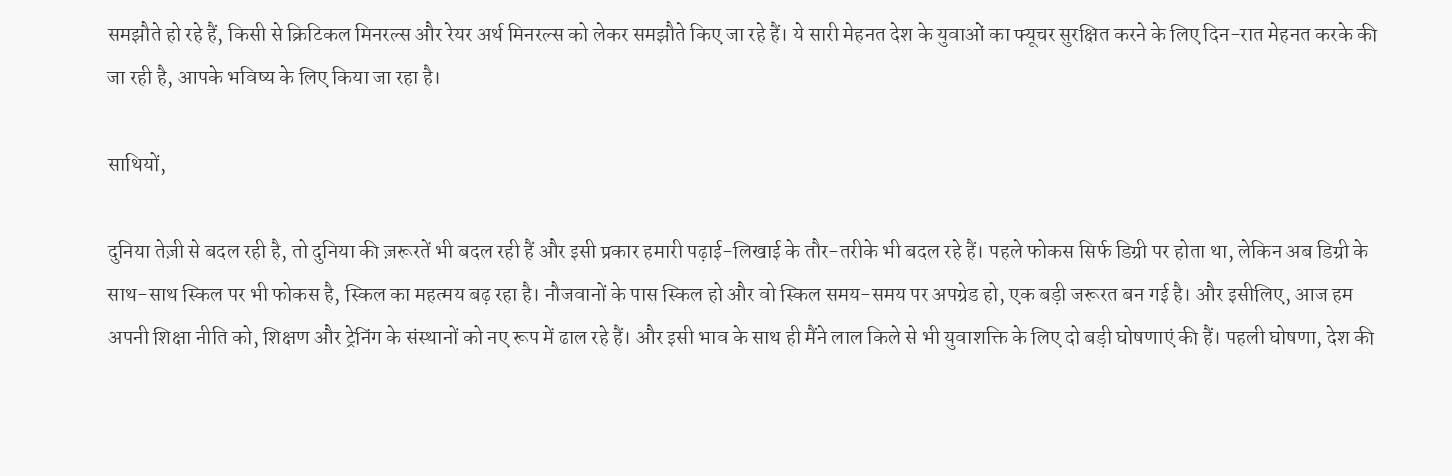समझौते हो रहे हैं, किसी से क्रिटिकल मिनरल्स और रेयर अर्थ मिनरल्स को लेकर समझौते किए जा रहे हैं। ये सारी मेहनत देश के युवाओं का फ्यूचर सुरक्षित करने के लिए दिन-रात मेहनत करके की जा रही है, आपके भविष्य के लिए किया जा रहा है।

साथियों,

दुनिया तेज़ी से बदल रही है, तो दुनिया की ज़रूरतें भी बदल रही हैं और इसी प्रकार हमारी पढ़ाई-लिखाई के तौर-तरीके भी बदल रहे हैं। पहले फोकस सिर्फ डिग्री पर होता था, लेकिन अब डिग्री के साथ-साथ स्किल पर भी फोकस है, स्किल का महत्मय बढ़ रहा है। नौजवानों के पास स्किल हो और वो स्किल समय-समय पर अपग्रेड हो, एक बड़ी जरूरत बन गई है। और इसीलिए, आज हम अपनी शिक्षा नीति को, शिक्षण और ट्रेनिंग के संस्थानों को नए रूप में ढाल रहे हैं। और इसी भाव के साथ ही मैंने लाल किले से भी युवाशक्ति के लिए दो बड़ी घोषणाएं की हैं। पहली घोषणा, देश की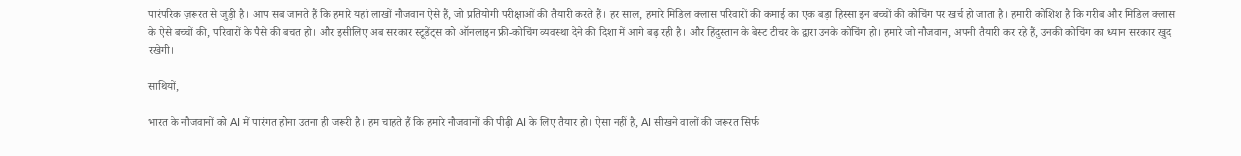पारंपरिक ज़रूरत से जुड़ी है। आप सब जानते हैं कि हमारे यहां लाखों नौजवान ऐसे हैं, जो प्रतियोगी परीक्षाओं की तैयारी करते हैं। हर साल, हमारे मिडिल क्लास परिवारों की कमाई का एक बड़ा हिस्सा इन बच्चों की कोचिंग पर खर्च हो जाता है। हमारी कोशिश है कि गरीब और मिडिल क्लास के ऐसे बच्चों की, परिवारों के पैसे की बचत हो। और इसीलिए अब सरकार स्टूडेंट्स को ऑनलाइन फ्री-कोचिंग व्यवस्था देने की दिशा में आगे बढ़ रही है। और हिंदुस्तान के बेस्ट टीचर के द्वारा उनके कोचिंग हो। हमारे जो नौजवान, अपनी तैयारी कर रहे हैं, उनकी कोचिंग का ध्यान सरकार खुद रखेगी।

साथियों,

भारत के नौजवानों को AI में पारंगत होना उतना ही जरूरी है। हम चाहते हैं कि हमारे नौजवानों की पीढ़ी AI के लिए तैयार हो। ऐसा नहीं है, AI सीखने वालों की जरूरत सिर्फ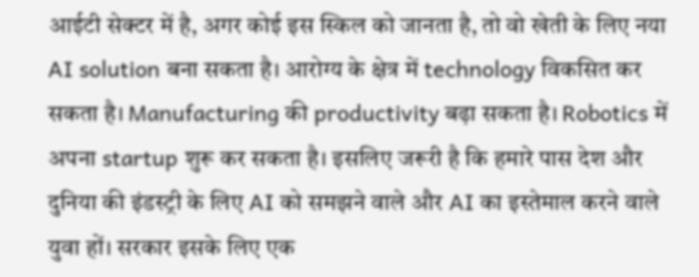आईटी सेक्टर में है, अगर कोई इस स्किल को जानता है, तो वो खेती के लिए नया AI solution बना सकता है। आरोग्य के क्षेत्र में technology विकसित कर सकता है। Manufacturing की productivity बढ़ा सकता है। Robotics में अपना startup शुरू कर सकता है। इसलिए जरूरी है कि हमारे पास देश और दुनिया की इंडस्ट्री के लिए AI को समझने वाले और AI का इस्तेमाल करने वाले युवा हों। सरकार इसके लिए एक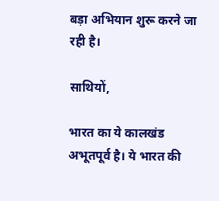बड़ा अभियान शुरू करने जा रही है।

साथियों,

भारत का ये कालखंड अभूतपूर्व है। ये भारत की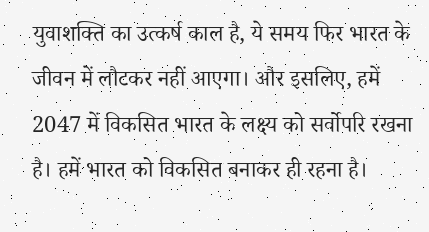युवाशक्ति का उत्कर्ष काल है, ये समय फिर भारत के जीवन में लौटकर नहीं आएगा। और इसलिए, हमें 2047 में विकसित भारत के लक्ष्य को सर्वोपरि रखना है। हमें भारत को विकसित बनाकर ही रहना है।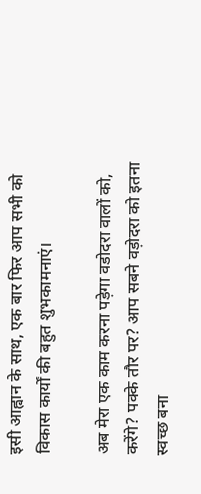इसी आह्वान के साथ, एक बार फिर आप सभी को विकास कार्यों की बहुत शुभकामनाएं।

अब मेरा एक काम करना पड़ेगा वडोदरा वालों को, करेंगे? पक्के तौर पर? आप सबने वड़ोदरा को इतना स्वच्छ बना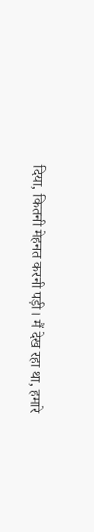दिया, कितनी मेहनत करनी पड़ी। मैं देख रहा था, हमारे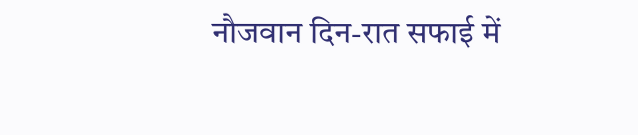नौजवान दिन-रात सफाई में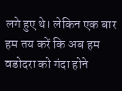लगे हुए थे। लेकिन एक बार हम तय करें कि अब हम वडोदरा को गंदा होने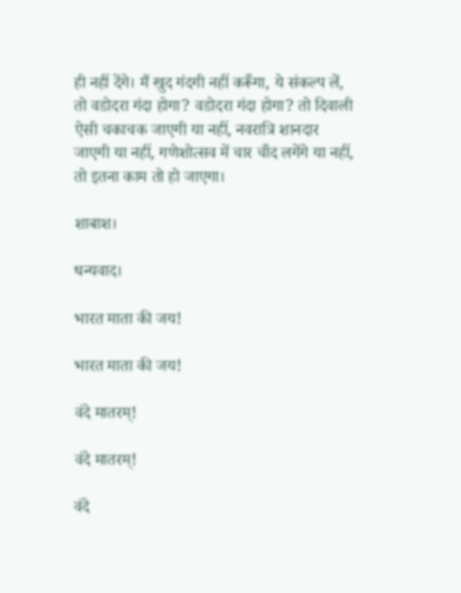ही नहीं देंगे। मैं खुद गंदगी नहीं करूँगा, ये संकल्प लें, तो वडोदरा गंदा होगा? वडोदरा गंदा होगा? तो दिवाली ऐसी चकाचक जाएगी या नहीं, नवरात्रि शानदार जाएगी या नहीं, गणेशोत्सव में चार चाँद लगेंगे या नहीं, तो इतना काम तो हो जाएगा।

शाबाश।

धन्यवाद।

भारत माता की जय!

भारत माता की जय!

वंदे मातरम्!

वंदे मातरम्!

वंदे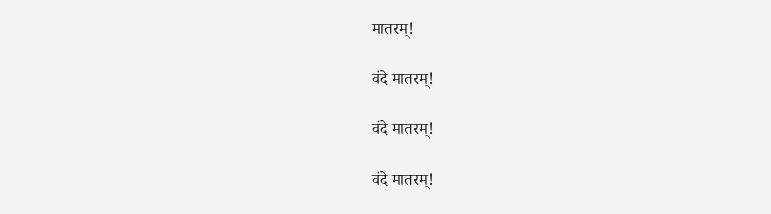मातरम्!

वंदे मातरम्!

वंदे मातरम्!

वंदे मातरम्!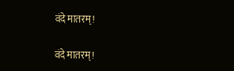वंदे मातरम्!

वंदे मातरम्!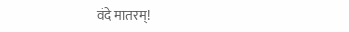वंदे मातरम्!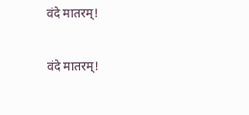वंदे मातरम्!

वंदे मातरम्!